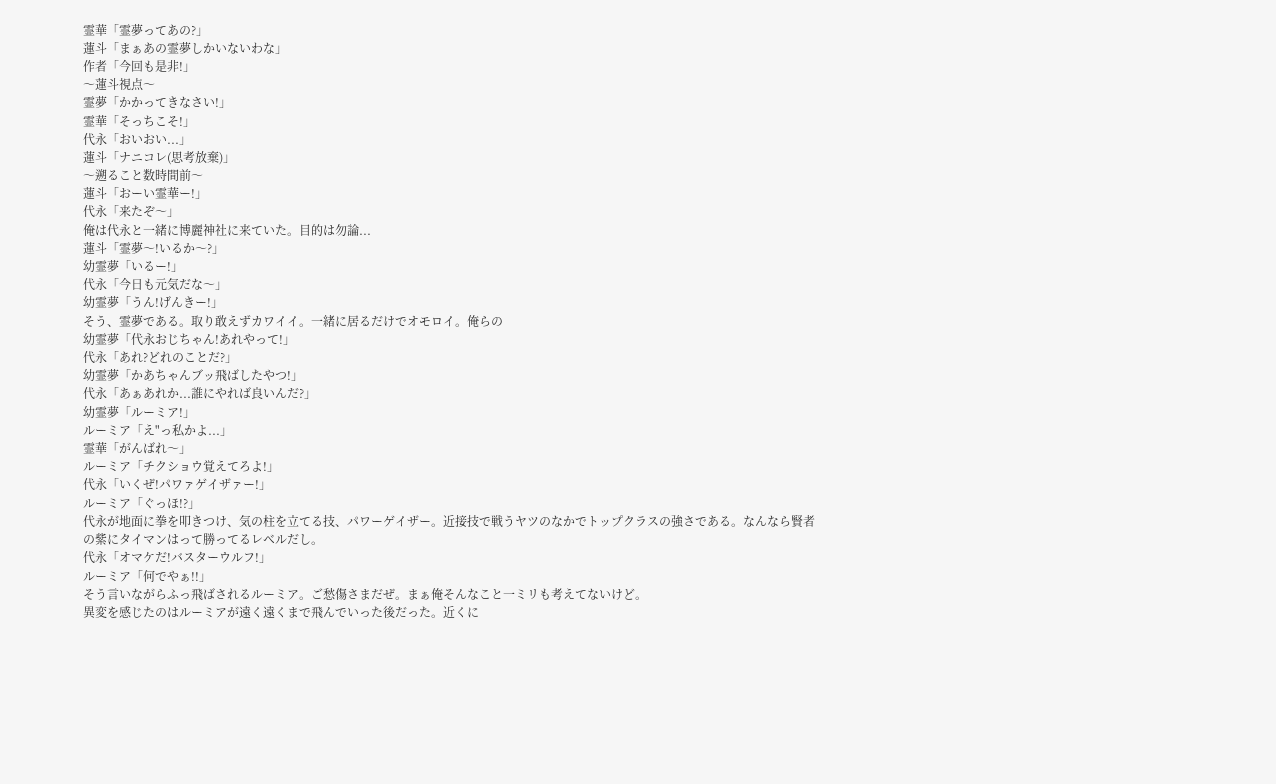霊華「霊夢ってあの?」
蓮斗「まぁあの霊夢しかいないわな」
作者「今回も是非!」
〜蓮斗視点〜
霊夢「かかってきなさい!」
霊華「そっちこそ!」
代永「おいおい...」
蓮斗「ナニコレ(思考放棄)」
〜遡ること数時間前〜
蓮斗「おーい霊華ー!」
代永「来たぞ〜」
俺は代永と一緒に博麗神社に来ていた。目的は勿論...
蓮斗「霊夢〜!いるか〜?」
幼霊夢「いるー!」
代永「今日も元気だな〜」
幼霊夢「うん!げんきー!」
そう、霊夢である。取り敢えずカワイイ。一緒に居るだけでオモロイ。俺らの
幼霊夢「代永おじちゃん!あれやって!」
代永「あれ?どれのことだ?」
幼霊夢「かあちゃんブッ飛ばしたやつ!」
代永「あぁあれか...誰にやれば良いんだ?」
幼霊夢「ルーミア!」
ルーミア「え"っ私かよ...」
霊華「がんばれ〜」
ルーミア「チクショウ覚えてろよ!」
代永「いくぜ!パワァゲイザァー!」
ルーミア「ぐっほ!?」
代永が地面に拳を叩きつけ、気の柱を立てる技、パワーゲイザー。近接技で戦うヤツのなかでトップクラスの強さである。なんなら賢者の紫にタイマンはって勝ってるレベルだし。
代永「オマケだ!バスターウルフ!」
ルーミア「何でやぁ!!」
そう言いながらふっ飛ばされるルーミア。ご愁傷さまだぜ。まぁ俺そんなこと一ミリも考えてないけど。
異変を感じたのはルーミアが遠く遠くまで飛んでいった後だった。近くに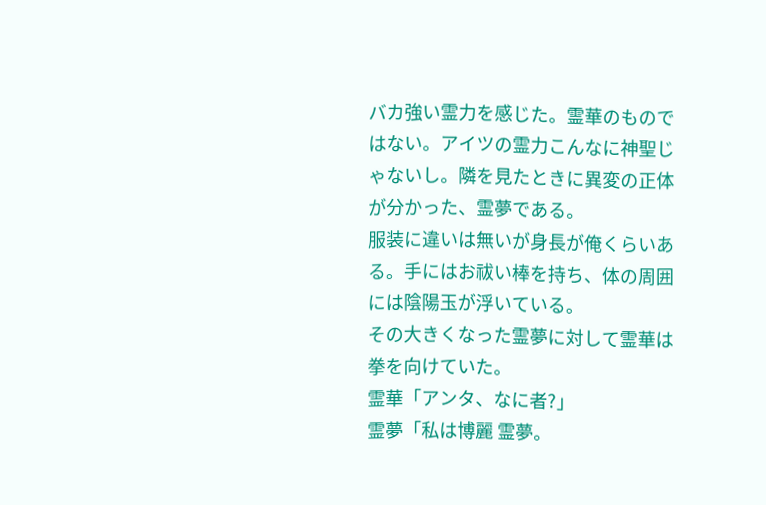バカ強い霊力を感じた。霊華のものではない。アイツの霊力こんなに神聖じゃないし。隣を見たときに異変の正体が分かった、霊夢である。
服装に違いは無いが身長が俺くらいある。手にはお祓い棒を持ち、体の周囲には陰陽玉が浮いている。
その大きくなった霊夢に対して霊華は拳を向けていた。
霊華「アンタ、なに者?」
霊夢「私は博麗 霊夢。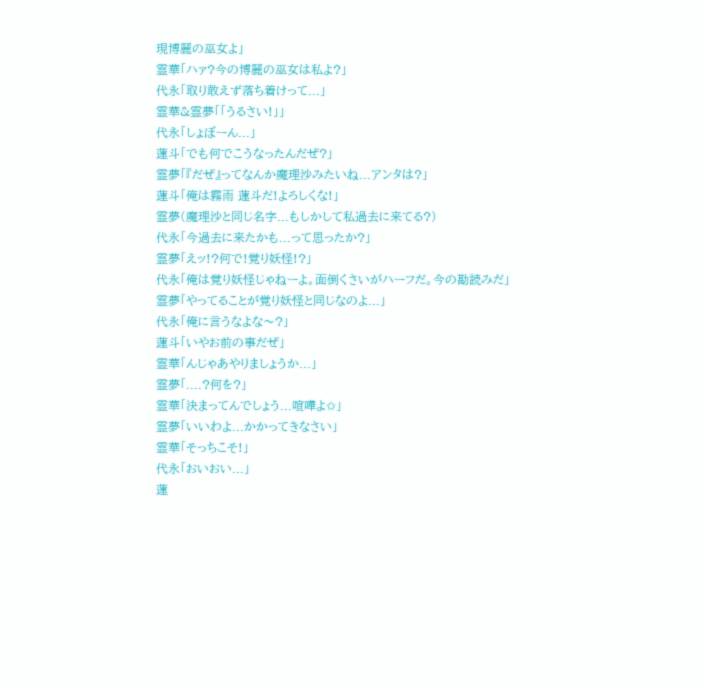現博麗の巫女よ」
霊華「ハァ?今の博麗の巫女は私よ?」
代永「取り敢えず落ち着けって...」
霊華&霊夢「「うるさい!」」
代永「しょぼーん...」
蓮斗「でも何でこうなったんだぜ?」
霊夢「『だぜ』ってなんか魔理沙みたいね...アンタは?」
蓮斗「俺は霧雨 蓮斗だ!よろしくな!」
霊夢(魔理沙と同じ名字...もしかして私過去に来てる?)
代永「今過去に来たかも...って思ったか?」
霊夢「えッ!?何で!覚り妖怪!?」
代永「俺は覚り妖怪じゃねーよ。面倒くさいがハーフだ。今の勘読みだ」
霊夢「やってることが覚り妖怪と同じなのよ...」
代永「俺に言うなよな〜?」
蓮斗「いやお前の事だぜ」
霊華「んじゃあやりましょうか...」
霊夢「....?何を?」
霊華「決まってんでしょう...喧嘩よ✩」
霊夢「いいわよ...かかってきなさい」
霊華「そっちこそ!」
代永「おいおい...」
蓮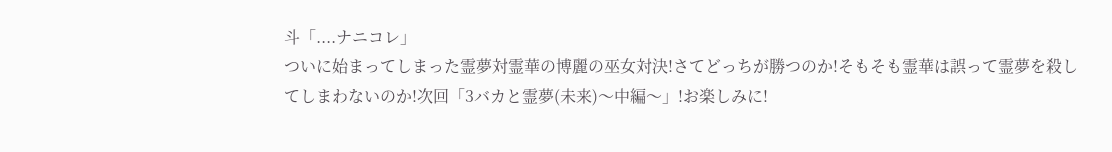斗「....ナニコレ」
ついに始まってしまった霊夢対霊華の博麗の巫女対決!さてどっちが勝つのか!そもそも霊華は誤って霊夢を殺してしまわないのか!次回「3バカと霊夢(未来)〜中編〜」!お楽しみに!